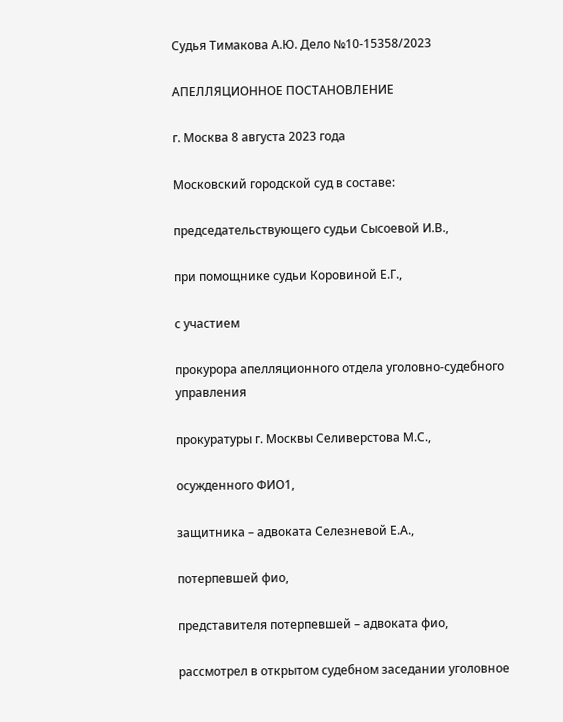Судья Тимакова А.Ю. Дело №10-15358/2023

АПЕЛЛЯЦИОННОЕ ПОСТАНОВЛЕНИЕ

г. Москва 8 августа 2023 года

Московский городской суд в составе:

председательствующего судьи Сысоевой И.В.,

при помощнике судьи Коровиной Е.Г.,

с участием

прокурора апелляционного отдела уголовно-судебного управления

прокуратуры г. Москвы Селиверстова М.С.,

осужденного ФИО1,

защитника – адвоката Селезневой Е.А.,

потерпевшей фио,

представителя потерпевшей – адвоката фио,

рассмотрел в открытом судебном заседании уголовное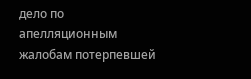дело по апелляционным жалобам потерпевшей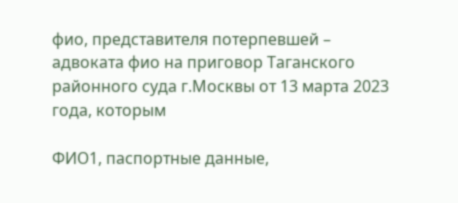фио, представителя потерпевшей – адвоката фио на приговор Таганского районного суда г.Москвы от 13 марта 2023 года, которым

ФИО1, паспортные данные,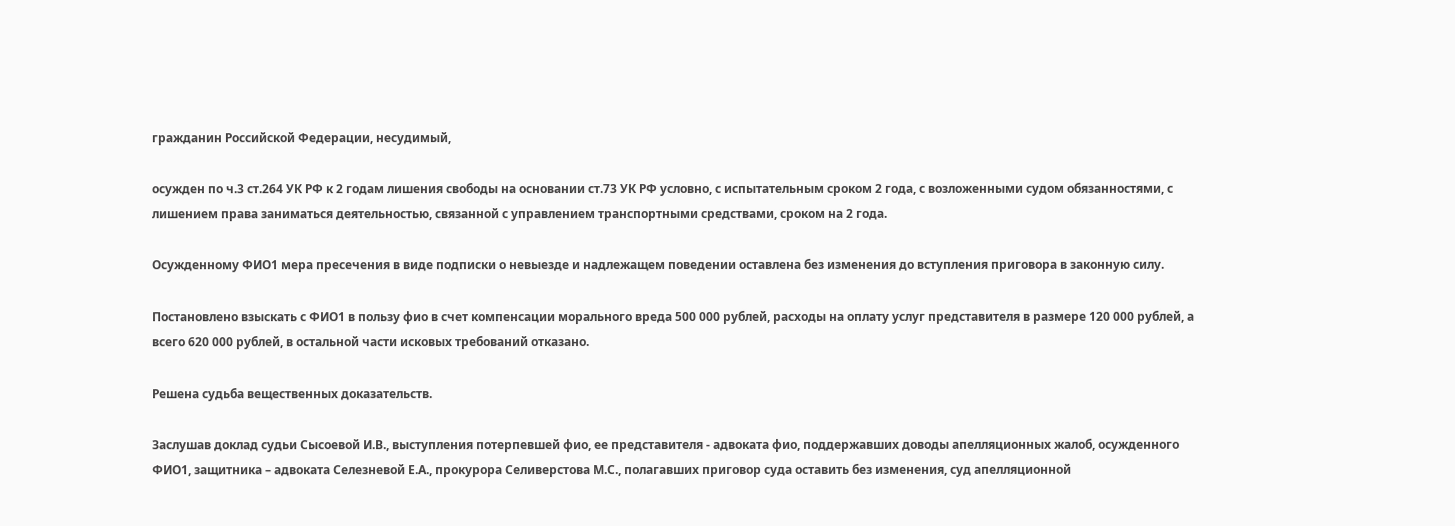гражданин Российской Федерации, несудимый,

осужден по ч.3 ст.264 УК РФ к 2 годам лишения свободы на основании ст.73 УК РФ условно, с испытательным сроком 2 года, с возложенными судом обязанностями, с лишением права заниматься деятельностью, связанной с управлением транспортными средствами, сроком на 2 года.

Осужденному ФИО1 мера пресечения в виде подписки о невыезде и надлежащем поведении оставлена без изменения до вступления приговора в законную силу.

Постановлено взыскать с ФИО1 в пользу фио в счет компенсации морального вреда 500 000 рублей, расходы на оплату услуг представителя в размере 120 000 рублей, а всего 620 000 рублей, в остальной части исковых требований отказано.

Решена судьба вещественных доказательств.

Заслушав доклад судьи Сысоевой И.В., выступления потерпевшей фио, ее представителя - адвоката фио, поддержавших доводы апелляционных жалоб, осужденного ФИО1, защитника – адвоката Селезневой Е.А., прокурора Селиверстова М.С., полагавших приговор суда оставить без изменения, суд апелляционной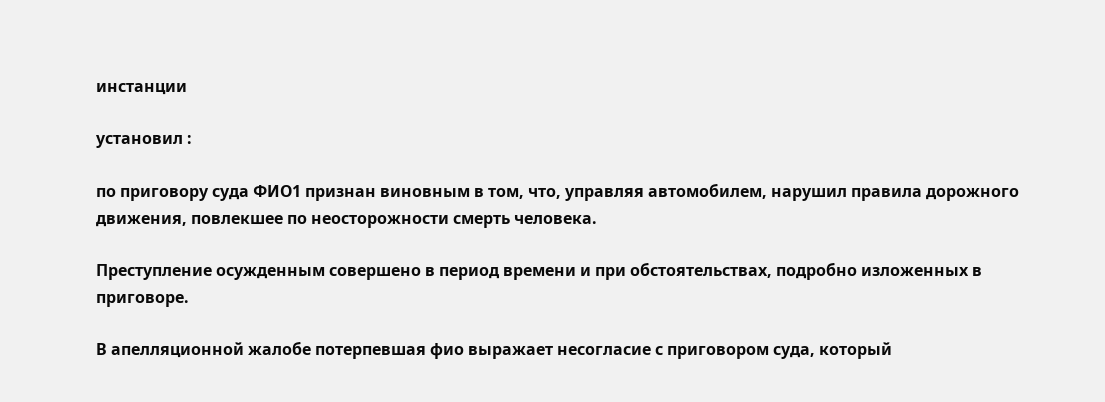инстанции

установил :

по приговору суда ФИО1 признан виновным в том, что, управляя автомобилем, нарушил правила дорожного движения, повлекшее по неосторожности смерть человека.

Преступление осужденным совершено в период времени и при обстоятельствах, подробно изложенных в приговоре.

В апелляционной жалобе потерпевшая фио выражает несогласие с приговором суда, который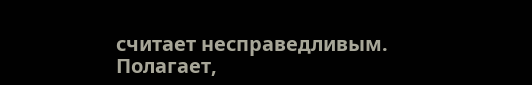считает несправедливым. Полагает,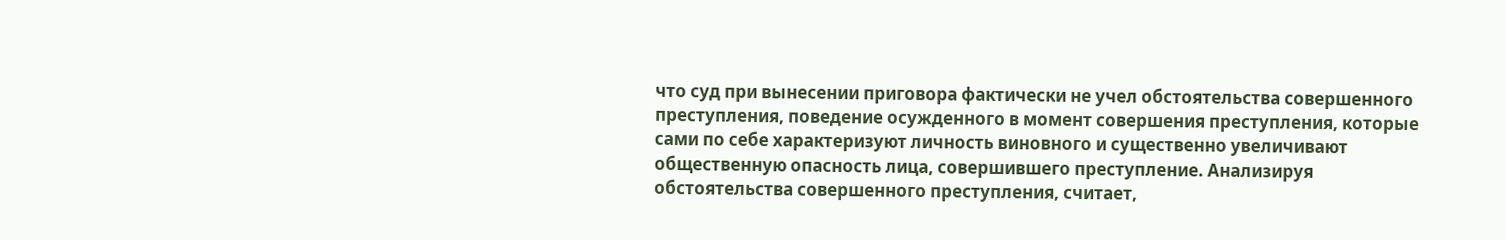что суд при вынесении приговора фактически не учел обстоятельства совершенного преступления, поведение осужденного в момент совершения преступления, которые сами по себе характеризуют личность виновного и существенно увеличивают общественную опасность лица, совершившего преступление. Анализируя обстоятельства совершенного преступления, считает,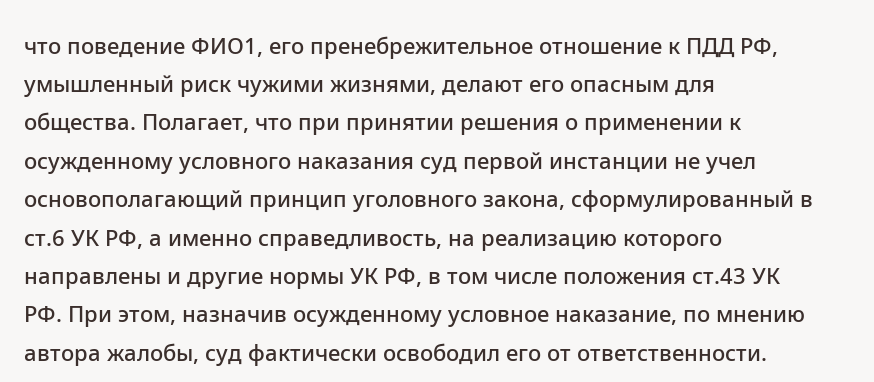что поведение ФИО1, его пренебрежительное отношение к ПДД РФ, умышленный риск чужими жизнями, делают его опасным для общества. Полагает, что при принятии решения о применении к осужденному условного наказания суд первой инстанции не учел основополагающий принцип уголовного закона, сформулированный в ст.6 УК РФ, а именно справедливость, на реализацию которого направлены и другие нормы УК РФ, в том числе положения ст.43 УК РФ. При этом, назначив осужденному условное наказание, по мнению автора жалобы, суд фактически освободил его от ответственности.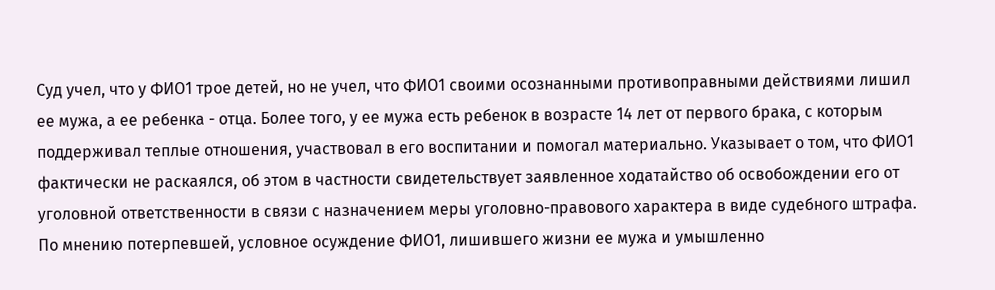Суд учел, что у ФИО1 трое детей, но не учел, что ФИО1 своими осознанными противоправными действиями лишил ее мужа, а ее ребенка - отца. Более того, у ее мужа есть ребенок в возрасте 14 лет от первого брака, с которым поддерживал теплые отношения, участвовал в его воспитании и помогал материально. Указывает о том, что ФИО1 фактически не раскаялся, об этом в частности свидетельствует заявленное ходатайство об освобождении его от уголовной ответственности в связи с назначением меры уголовно-правового характера в виде судебного штрафа. По мнению потерпевшей, условное осуждение ФИО1, лишившего жизни ее мужа и умышленно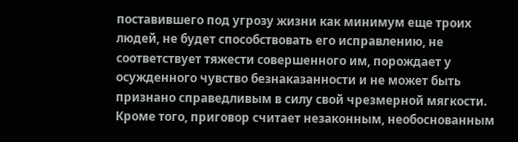поставившего под угрозу жизни как минимум еще троих людей, не будет способствовать его исправлению, не соответствует тяжести совершенного им, порождает у осужденного чувство безнаказанности и не может быть признано справедливым в силу свой чрезмерной мягкости. Кроме того, приговор считает незаконным, необоснованным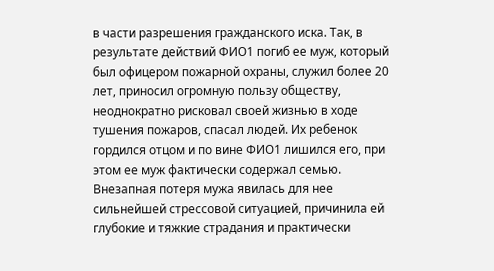в части разрешения гражданского иска. Так, в результате действий ФИО1 погиб ее муж, который был офицером пожарной охраны, служил более 20 лет, приносил огромную пользу обществу, неоднократно рисковал своей жизнью в ходе тушения пожаров, спасал людей. Их ребенок гордился отцом и по вине ФИО1 лишился его, при этом ее муж фактически содержал семью. Внезапная потеря мужа явилась для нее сильнейшей стрессовой ситуацией, причинила ей глубокие и тяжкие страдания и практически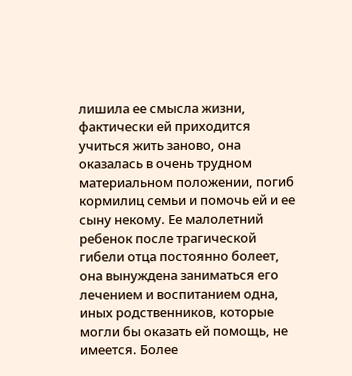лишила ее смысла жизни, фактически ей приходится учиться жить заново, она оказалась в очень трудном материальном положении, погиб кормилиц семьи и помочь ей и ее сыну некому. Ее малолетний ребенок после трагической гибели отца постоянно болеет, она вынуждена заниматься его лечением и воспитанием одна, иных родственников, которые могли бы оказать ей помощь, не имеется. Более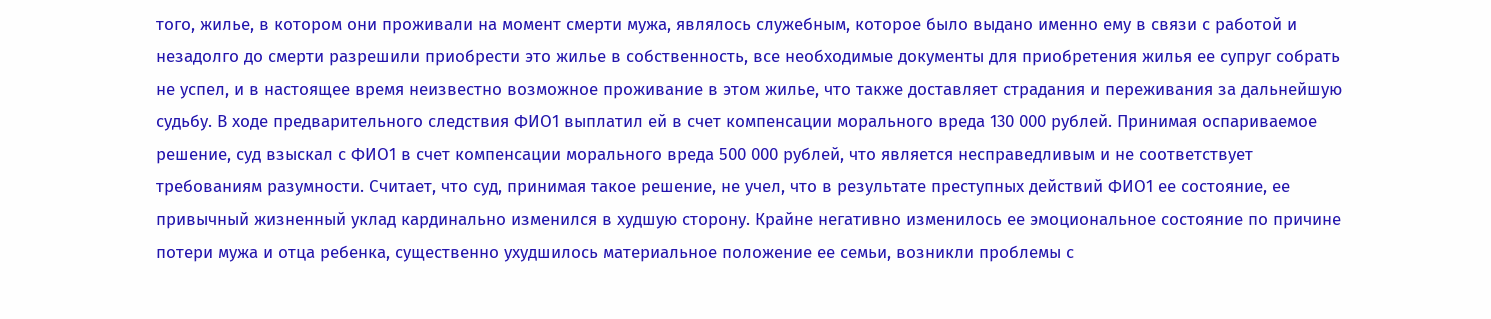того, жилье, в котором они проживали на момент смерти мужа, являлось служебным, которое было выдано именно ему в связи с работой и незадолго до смерти разрешили приобрести это жилье в собственность, все необходимые документы для приобретения жилья ее супруг собрать не успел, и в настоящее время неизвестно возможное проживание в этом жилье, что также доставляет страдания и переживания за дальнейшую судьбу. В ходе предварительного следствия ФИО1 выплатил ей в счет компенсации морального вреда 130 000 рублей. Принимая оспариваемое решение, суд взыскал с ФИО1 в счет компенсации морального вреда 500 000 рублей, что является несправедливым и не соответствует требованиям разумности. Считает, что суд, принимая такое решение, не учел, что в результате преступных действий ФИО1 ее состояние, ее привычный жизненный уклад кардинально изменился в худшую сторону. Крайне негативно изменилось ее эмоциональное состояние по причине потери мужа и отца ребенка, существенно ухудшилось материальное положение ее семьи, возникли проблемы с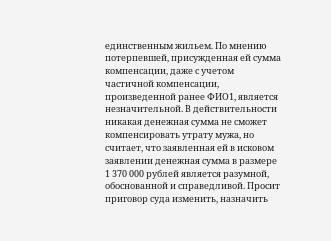единственным жильем. По мнению потерпевшей, присужденная ей сумма компенсации, даже с учетом частичной компенсации, произведенной ранее ФИО1, является незначительной. В действительности никакая денежная сумма не сможет компенсировать утрату мужа, но считает, что заявленная ей в исковом заявлении денежная сумма в размере 1 370 000 рублей является разумной, обоснованной и справедливой. Просит приговор суда изменить, назначить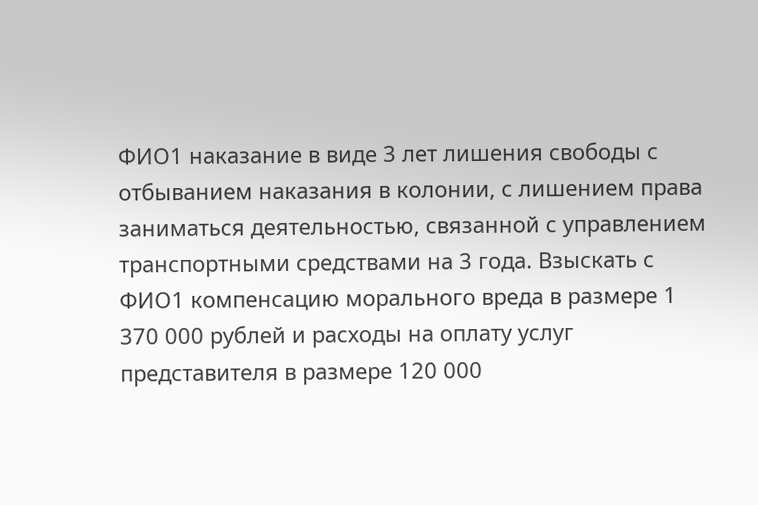ФИО1 наказание в виде 3 лет лишения свободы с отбыванием наказания в колонии, с лишением права заниматься деятельностью, связанной с управлением транспортными средствами на 3 года. Взыскать с ФИО1 компенсацию морального вреда в размере 1 370 000 рублей и расходы на оплату услуг представителя в размере 120 000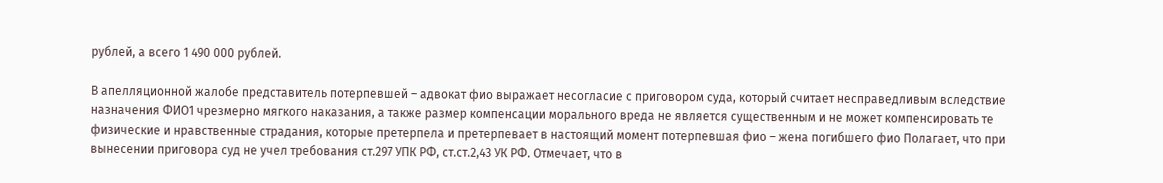рублей, а всего 1 490 000 рублей.

В апелляционной жалобе представитель потерпевшей – адвокат фио выражает несогласие с приговором суда, который считает несправедливым вследствие назначения ФИО1 чрезмерно мягкого наказания, а также размер компенсации морального вреда не является существенным и не может компенсировать те физические и нравственные страдания, которые претерпела и претерпевает в настоящий момент потерпевшая фио – жена погибшего фио Полагает, что при вынесении приговора суд не учел требования ст.297 УПК РФ, ст.ст.2,43 УК РФ. Отмечает, что в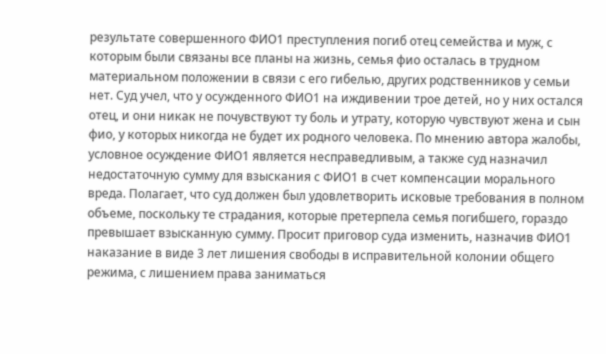результате совершенного ФИО1 преступления погиб отец семейства и муж, с которым были связаны все планы на жизнь, семья фио осталась в трудном материальном положении в связи с его гибелью, других родственников у семьи нет. Суд учел, что у осужденного ФИО1 на иждивении трое детей, но у них остался отец, и они никак не почувствуют ту боль и утрату, которую чувствуют жена и сын фио, у которых никогда не будет их родного человека. По мнению автора жалобы, условное осуждение ФИО1 является несправедливым, а также суд назначил недостаточную сумму для взыскания с ФИО1 в счет компенсации морального вреда. Полагает, что суд должен был удовлетворить исковые требования в полном объеме, поскольку те страдания, которые претерпела семья погибшего, гораздо превышает взысканную сумму. Просит приговор суда изменить, назначив ФИО1 наказание в виде 3 лет лишения свободы в исправительной колонии общего режима, с лишением права заниматься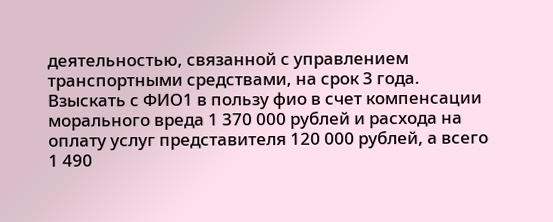деятельностью, связанной с управлением транспортными средствами, на срок 3 года. Взыскать с ФИО1 в пользу фио в счет компенсации морального вреда 1 370 000 рублей и расхода на оплату услуг представителя 120 000 рублей, а всего 1 490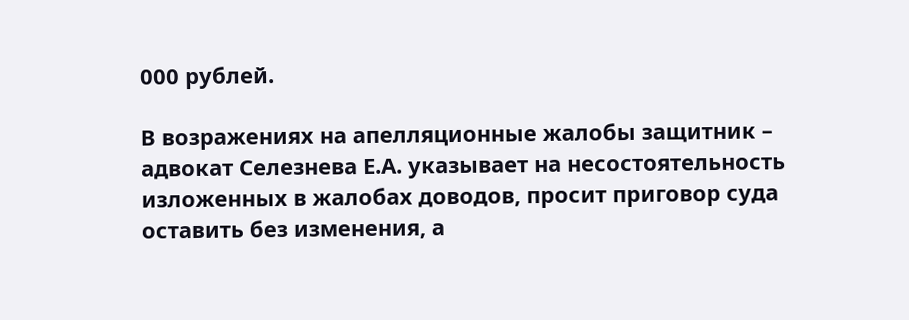000 рублей.

В возражениях на апелляционные жалобы защитник – адвокат Селезнева Е.А. указывает на несостоятельность изложенных в жалобах доводов, просит приговор суда оставить без изменения, а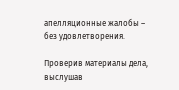апелляционные жалобы – без удовлетворения.

Проверив материалы дела, выслушав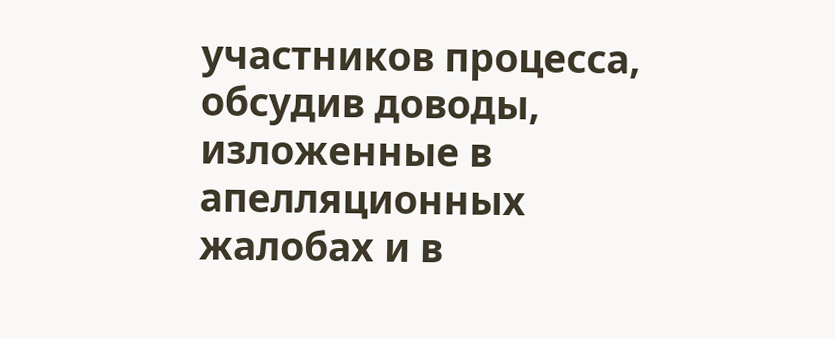участников процесса, обсудив доводы, изложенные в апелляционных жалобах и в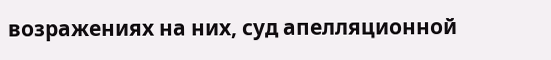возражениях на них, суд апелляционной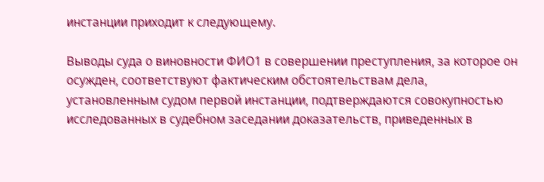инстанции приходит к следующему.

Выводы суда о виновности ФИО1 в совершении преступления, за которое он осужден, соответствуют фактическим обстоятельствам дела, установленным судом первой инстанции, подтверждаются совокупностью исследованных в судебном заседании доказательств, приведенных в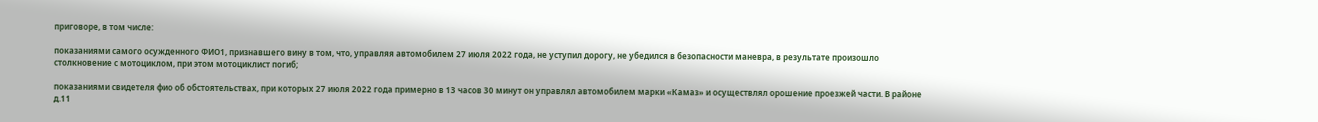приговоре, в том числе:

показаниями самого осужденного ФИО1, признавшего вину в том, что, управляя автомобилем 27 июля 2022 года, не уступил дорогу, не убедился в безопасности маневра, в результате произошло столкновение с мотоциклом, при этом мотоциклист погиб;

показаниями свидетеля фио об обстоятельствах, при которых 27 июля 2022 года примерно в 13 часов 30 минут он управлял автомобилем марки «Камаз» и осуществлял орошение проезжей части. В районе д.11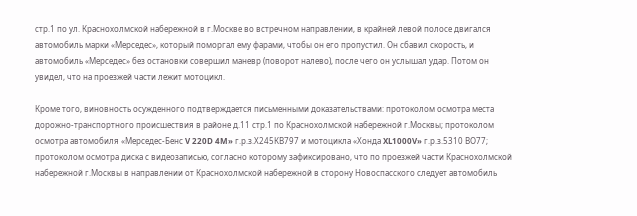стр.1 по ул. Краснохолмской набережной в г.Москве во встречном направлении, в крайней левой полосе двигался автомобиль марки «Мерседес», который поморгал ему фарами, чтобы он его пропустил. Он сбавил скорость, и автомобиль «Мерседес» без остановки совершил маневр (поворот налево), после чего он услышал удар. Потом он увидел, что на проезжей части лежит мотоцикл.

Кроме того, виновность осужденного подтверждается письменными доказательствами: протоколом осмотра места дорожно-транспортного происшествия в районе д.11 стр.1 по Краснохолмской набережной г.Москвы; протоколом осмотра автомобиля «Мерседес-Бенс V 220D 4M» г.р.з.Х245КВ797 и мотоцикла «Хонда XL1000V» г.р.з.5310 ВО77; протоколом осмотра диска с видеозаписью, согласно которому зафиксировано, что по проезжей части Краснохолмской набережной г.Москвы в направлении от Краснохолмской набережной в сторону Новоспасского следует автомобиль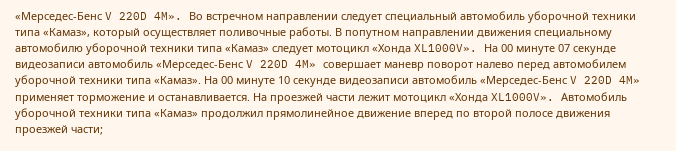«Мерседес-Бенс V 220D 4M». Во встречном направлении следует специальный автомобиль уборочной техники типа «Камаз», который осуществляет поливочные работы. В попутном направлении движения специальному автомобилю уборочной техники типа «Камаз» следует мотоцикл «Хонда XL1000V». На 00 минуте 07 секунде видеозаписи автомобиль «Мерседес-Бенс V 220D 4M» совершает маневр поворот налево перед автомобилем уборочной техники типа «Камаз». На 00 минуте 10 секунде видеозаписи автомобиль «Мерседес-Бенс V 220D 4M» применяет торможение и останавливается. На проезжей части лежит мотоцикл «Хонда XL1000V». Автомобиль уборочной техники типа «Камаз» продолжил прямолинейное движение вперед по второй полосе движения проезжей части;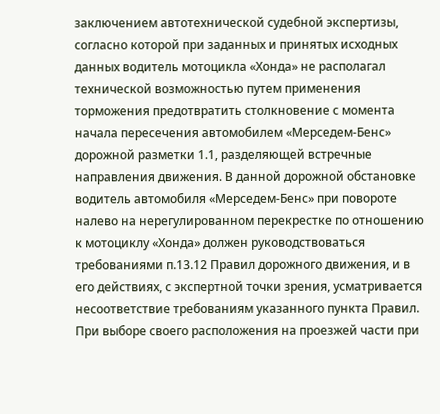заключением автотехнической судебной экспертизы, согласно которой при заданных и принятых исходных данных водитель мотоцикла «Хонда» не располагал технической возможностью путем применения торможения предотвратить столкновение с момента начала пересечения автомобилем «Мерседем-Бенс» дорожной разметки 1.1, разделяющей встречные направления движения. В данной дорожной обстановке водитель автомобиля «Мерседем-Бенс» при повороте налево на нерегулированном перекрестке по отношению к мотоциклу «Хонда» должен руководствоваться требованиями п.13.12 Правил дорожного движения, и в его действиях, с экспертной точки зрения, усматривается несоответствие требованиям указанного пункта Правил. При выборе своего расположения на проезжей части при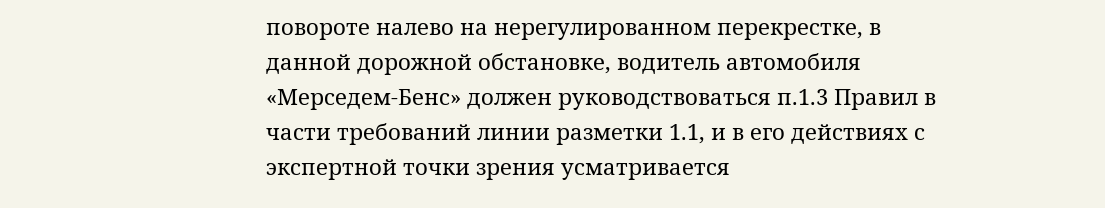повороте налево на нерегулированном перекрестке, в данной дорожной обстановке, водитель автомобиля «Мерседем-Бенс» должен руководствоваться п.1.3 Правил в части требований линии разметки 1.1, и в его действиях с экспертной точки зрения усматривается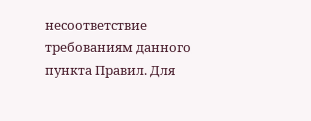несоответствие требованиям данного пункта Правил. Для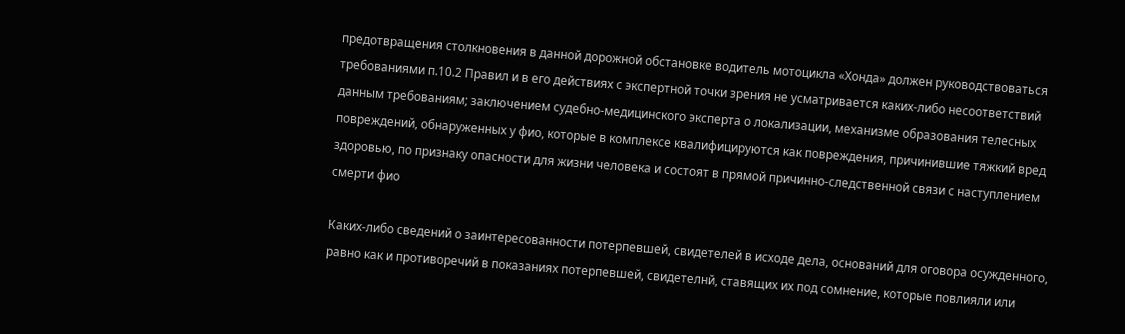предотвращения столкновения в данной дорожной обстановке водитель мотоцикла «Хонда» должен руководствоваться требованиями п.10.2 Правил и в его действиях с экспертной точки зрения не усматривается каких-либо несоответствий данным требованиям; заключением судебно-медицинского эксперта о локализации, механизме образования телесных повреждений, обнаруженных у фио, которые в комплексе квалифицируются как повреждения, причинившие тяжкий вред здоровью, по признаку опасности для жизни человека и состоят в прямой причинно-следственной связи с наступлением смерти фио

Каких-либо сведений о заинтересованности потерпевшей, свидетелей в исходе дела, оснований для оговора осужденного, равно как и противоречий в показаниях потерпевшей, свидетелнй, ставящих их под сомнение, которые повлияли или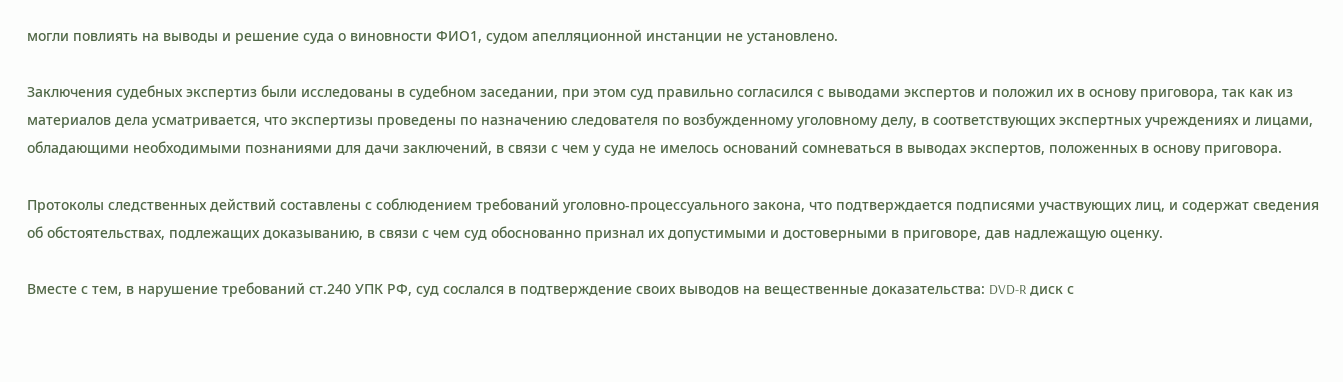могли повлиять на выводы и решение суда о виновности ФИО1, судом апелляционной инстанции не установлено.

Заключения судебных экспертиз были исследованы в судебном заседании, при этом суд правильно согласился с выводами экспертов и положил их в основу приговора, так как из материалов дела усматривается, что экспертизы проведены по назначению следователя по возбужденному уголовному делу, в соответствующих экспертных учреждениях и лицами, обладающими необходимыми познаниями для дачи заключений, в связи с чем у суда не имелось оснований сомневаться в выводах экспертов, положенных в основу приговора.

Протоколы следственных действий составлены с соблюдением требований уголовно-процессуального закона, что подтверждается подписями участвующих лиц, и содержат сведения об обстоятельствах, подлежащих доказыванию, в связи с чем суд обоснованно признал их допустимыми и достоверными в приговоре, дав надлежащую оценку.

Вместе с тем, в нарушение требований ст.240 УПК РФ, суд сослался в подтверждение своих выводов на вещественные доказательства: DVD-R диск с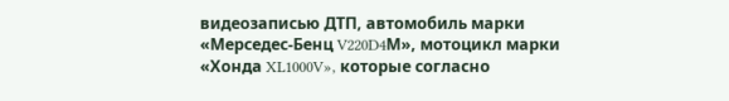видеозаписью ДТП, автомобиль марки «Мерседес-Бенц V220D4М», мотоцикл марки «Хонда XL1000V», которые согласно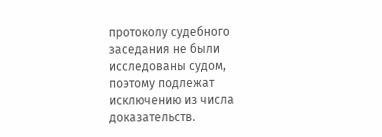протоколу судебного заседания не были исследованы судом, поэтому подлежат исключению из числа доказательств.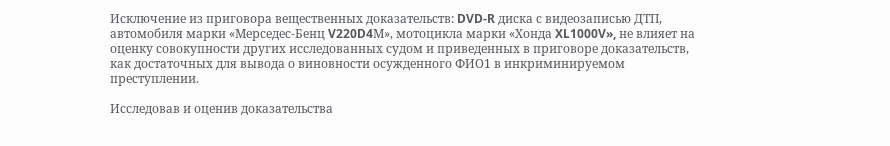Исключение из приговора вещественных доказательств: DVD-R диска с видеозаписью ДТП, автомобиля марки «Мерседес-Бенц V220D4М», мотоцикла марки «Хонда XL1000V», не влияет на оценку совокупности других исследованных судом и приведенных в приговоре доказательств, как достаточных для вывода о виновности осужденного ФИО1 в инкриминируемом преступлении.

Исследовав и оценив доказательства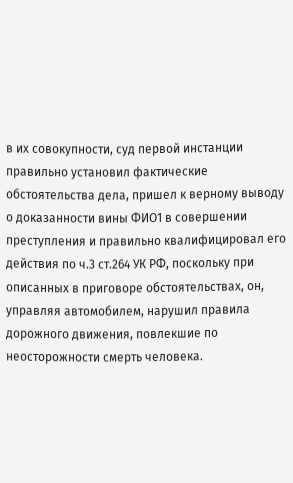в их совокупности, суд первой инстанции правильно установил фактические обстоятельства дела, пришел к верному выводу о доказанности вины ФИО1 в совершении преступления и правильно квалифицировал его действия по ч.3 ст.264 УК РФ, поскольку при описанных в приговоре обстоятельствах, он, управляя автомобилем, нарушил правила дорожного движения, повлекшие по неосторожности смерть человека.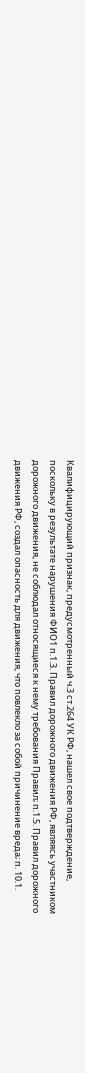Квалифицирующий признак, предусмотренный ч.3 ст.264 УК РФ, нашел свое подтверждение, поскольку в результате нарушения ФИО1 п.1.3. Правил дорожного движения РФ, являясь участником дорожного движения, не соблюдал относящиеся к нему требования Правил; п.1.5. Правил дорожного движения РФ, создал опасность для движения, что повлекло за собой причинение вреда; п. 10.1.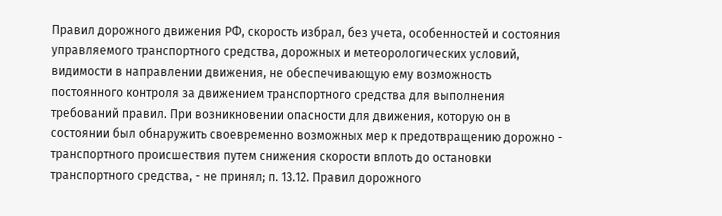Правил дорожного движения РФ, скорость избрал, без учета, особенностей и состояния управляемого транспортного средства, дорожных и метеорологических условий, видимости в направлении движения, не обеспечивающую ему возможность постоянного контроля за движением транспортного средства для выполнения требований правил. При возникновении опасности для движения, которую он в состоянии был обнаружить своевременно возможных мер к предотвращению дорожно - транспортного происшествия путем снижения скорости вплоть до остановки транспортного средства, - не принял; п. 13.12. Правил дорожного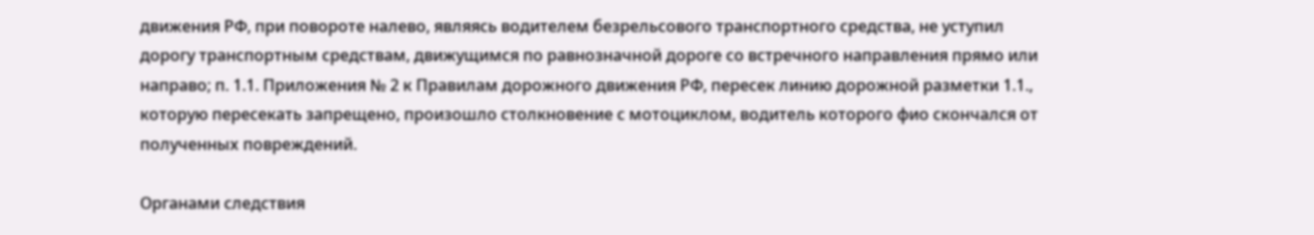движения РФ, при повороте налево, являясь водителем безрельсового транспортного средства, не уступил дорогу транспортным средствам, движущимся по равнозначной дороге со встречного направления прямо или направо; п. 1.1. Приложения № 2 к Правилам дорожного движения РФ, пересек линию дорожной разметки 1.1., которую пересекать запрещено, произошло столкновение с мотоциклом, водитель которого фио скончался от полученных повреждений.

Органами следствия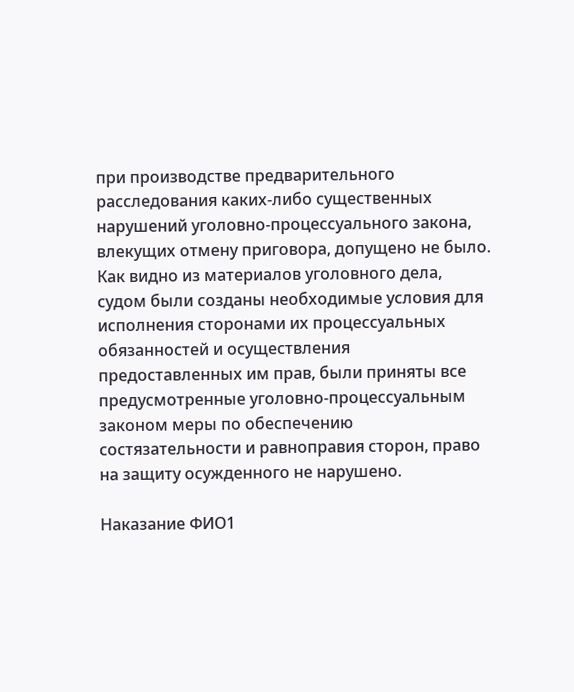при производстве предварительного расследования каких-либо существенных нарушений уголовно-процессуального закона, влекущих отмену приговора, допущено не было. Как видно из материалов уголовного дела, судом были созданы необходимые условия для исполнения сторонами их процессуальных обязанностей и осуществления предоставленных им прав, были приняты все предусмотренные уголовно-процессуальным законом меры по обеспечению состязательности и равноправия сторон, право на защиту осужденного не нарушено.

Наказание ФИО1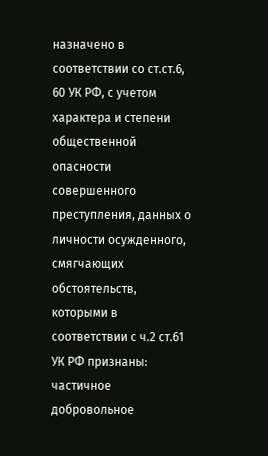назначено в соответствии со ст.ст.6, 60 УК РФ, с учетом характера и степени общественной опасности совершенного преступления, данных о личности осужденного, смягчающих обстоятельств, которыми в соответствии с ч.2 ст.61 УК РФ признаны: частичное добровольное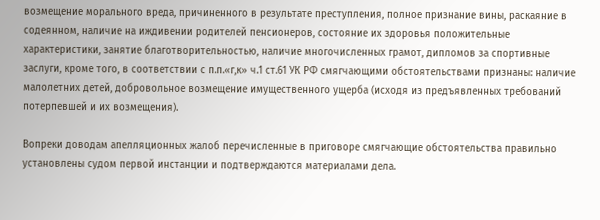возмещение морального вреда, причиненного в результате преступления, полное признание вины, раскаяние в содеянном, наличие на иждивении родителей пенсионеров, состояние их здоровья положительные характеристики, занятие благотворительностью, наличие многочисленных грамот, дипломов за спортивные заслуги, кроме того, в соответствии с п.п.«г,к» ч.1 ст.61 УК РФ смягчающими обстоятельствами признаны: наличие малолетних детей, добровольное возмещение имущественного ущерба (исходя из предъявленных требований потерпевшей и их возмещения).

Вопреки доводам апелляционных жалоб перечисленные в приговоре смягчающие обстоятельства правильно установлены судом первой инстанции и подтверждаются материалами дела.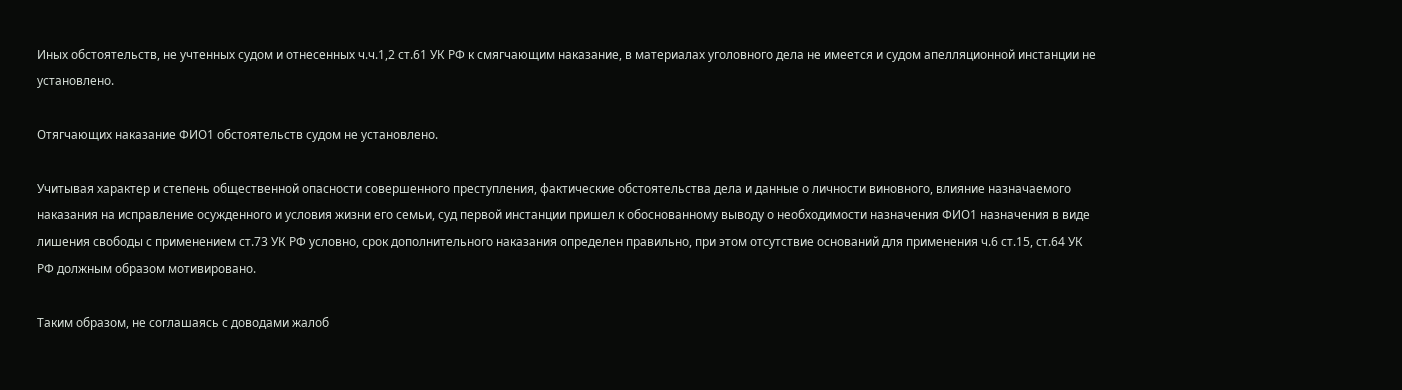Иных обстоятельств, не учтенных судом и отнесенных ч.ч.1,2 ст.61 УК РФ к смягчающим наказание, в материалах уголовного дела не имеется и судом апелляционной инстанции не установлено.

Отягчающих наказание ФИО1 обстоятельств судом не установлено.

Учитывая характер и степень общественной опасности совершенного преступления, фактические обстоятельства дела и данные о личности виновного, влияние назначаемого наказания на исправление осужденного и условия жизни его семьи, суд первой инстанции пришел к обоснованному выводу о необходимости назначения ФИО1 назначения в виде лишения свободы с применением ст.73 УК РФ условно, срок дополнительного наказания определен правильно, при этом отсутствие оснований для применения ч.6 ст.15, ст.64 УК РФ должным образом мотивировано.

Таким образом, не соглашаясь с доводами жалоб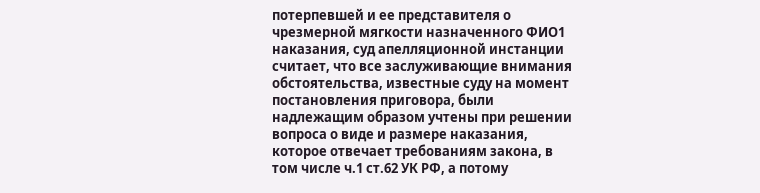потерпевшей и ее представителя о чрезмерной мягкости назначенного ФИО1 наказания, суд апелляционной инстанции считает, что все заслуживающие внимания обстоятельства, известные суду на момент постановления приговора, были надлежащим образом учтены при решении вопроса о виде и размере наказания, которое отвечает требованиям закона, в том числе ч.1 ст.62 УК РФ, а потому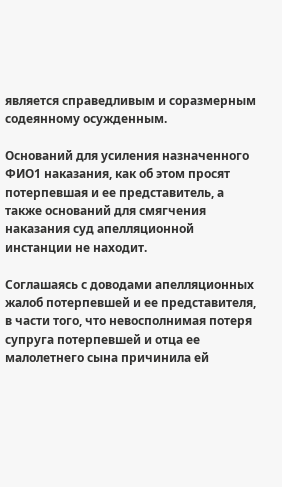является справедливым и соразмерным содеянному осужденным.

Оснований для усиления назначенного ФИО1 наказания, как об этом просят потерпевшая и ее представитель, а также оснований для смягчения наказания суд апелляционной инстанции не находит.

Соглашаясь с доводами апелляционных жалоб потерпевшей и ее представителя, в части того, что невосполнимая потеря супруга потерпевшей и отца ее малолетнего сына причинила ей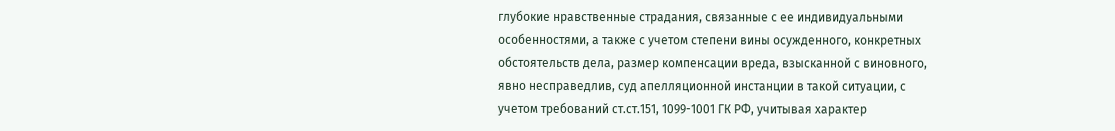глубокие нравственные страдания, связанные с ее индивидуальными особенностями, а также с учетом степени вины осужденного, конкретных обстоятельств дела, размер компенсации вреда, взысканной с виновного, явно несправедлив, суд апелляционной инстанции в такой ситуации, с учетом требований ст.ст.151, 1099-1001 ГК РФ, учитывая характер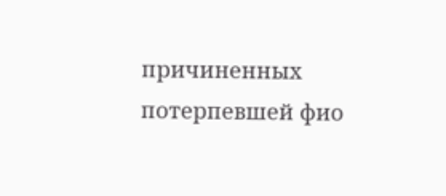причиненных потерпевшей фио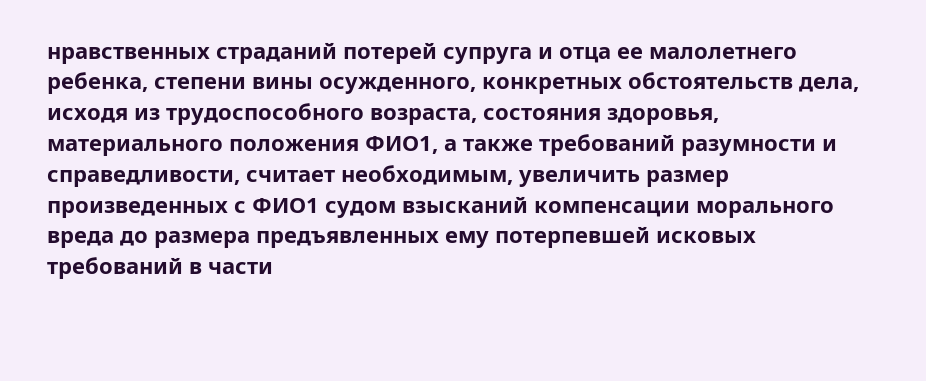нравственных страданий потерей супруга и отца ее малолетнего ребенка, степени вины осужденного, конкретных обстоятельств дела, исходя из трудоспособного возраста, состояния здоровья, материального положения ФИО1, а также требований разумности и справедливости, считает необходимым, увеличить размер произведенных с ФИО1 судом взысканий компенсации морального вреда до размера предъявленных ему потерпевшей исковых требований в части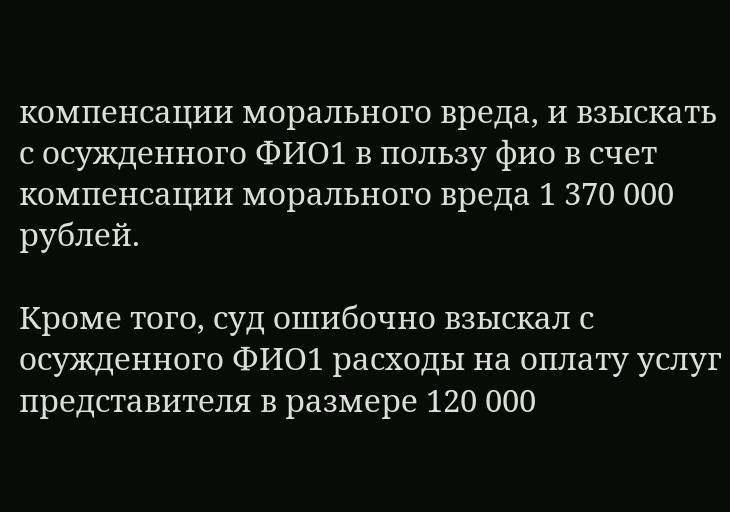компенсации морального вреда, и взыскать с осужденного ФИО1 в пользу фио в счет компенсации морального вреда 1 370 000 рублей.

Кроме того, суд ошибочно взыскал с осужденного ФИО1 расходы на оплату услуг представителя в размере 120 000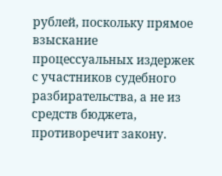рублей, поскольку прямое взыскание процессуальных издержек с участников судебного разбирательства, а не из средств бюджета, противоречит закону.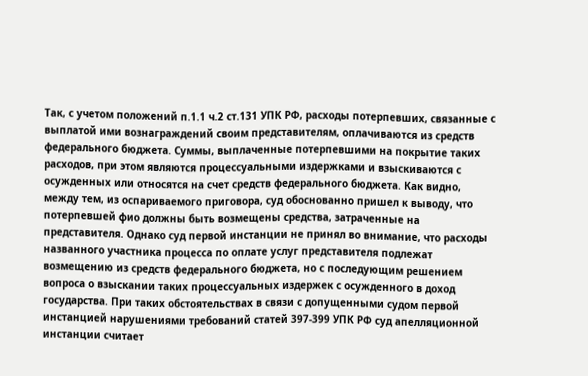Так, с учетом положений п.1.1 ч.2 ст.131 УПК РФ, расходы потерпевших, связанные с выплатой ими вознаграждений своим представителям, оплачиваются из средств федерального бюджета. Суммы, выплаченные потерпевшими на покрытие таких расходов, при этом являются процессуальными издержками и взыскиваются с осужденных или относятся на счет средств федерального бюджета. Как видно, между тем, из оспариваемого приговора, суд обоснованно пришел к выводу, что потерпевшей фио должны быть возмещены средства, затраченные на представителя. Однако суд первой инстанции не принял во внимание, что расходы названного участника процесса по оплате услуг представителя подлежат возмещению из средств федерального бюджета, но с последующим решением вопроса о взыскании таких процессуальных издержек с осужденного в доход государства. При таких обстоятельствах в связи с допущенными судом первой инстанцией нарушениями требований статей 397-399 УПК РФ суд апелляционной инстанции считает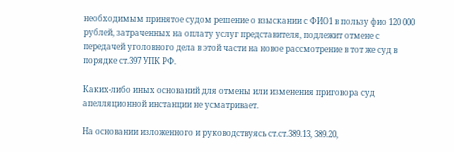необходимым принятое судом решение о взыскании с ФИО1 в пользу фио 120 000 рублей, затраченных на оплату услуг представителя, подлежит отмене с передачей уголовного дела в этой части на новое рассмотрение в тот же суд в порядке ст.397 УПК РФ.

Каких-либо иных оснований для отмены или изменения приговора суд апелляционной инстанции не усматривает.

На основании изложенного и руководствуясь ст.ст.389.13, 389.20,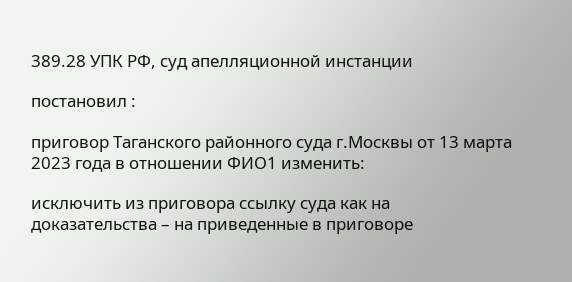389.28 УПК РФ, суд апелляционной инстанции

постановил :

приговор Таганского районного суда г.Москвы от 13 марта 2023 года в отношении ФИО1 изменить:

исключить из приговора ссылку суда как на доказательства – на приведенные в приговоре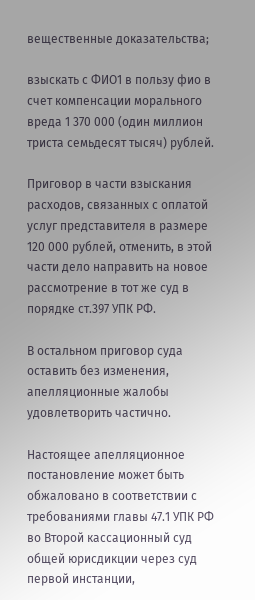вещественные доказательства;

взыскать с ФИО1 в пользу фио в счет компенсации морального вреда 1 370 000 (один миллион триста семьдесят тысяч) рублей.

Приговор в части взыскания расходов, связанных с оплатой услуг представителя в размере 120 000 рублей, отменить, в этой части дело направить на новое рассмотрение в тот же суд в порядке ст.397 УПК РФ.

В остальном приговор суда оставить без изменения, апелляционные жалобы удовлетворить частично.

Настоящее апелляционное постановление может быть обжаловано в соответствии с требованиями главы 47.1 УПК РФ во Второй кассационный суд общей юрисдикции через суд первой инстанции,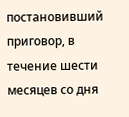постановивший приговор, в течение шести месяцев со дня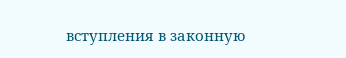вступления в законную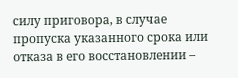силу приговора, в случае пропуска указанного срока или отказа в его восстановлении –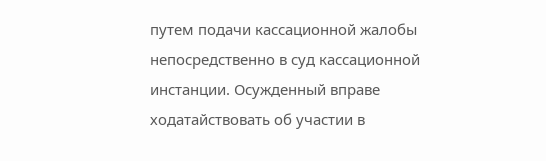путем подачи кассационной жалобы непосредственно в суд кассационной инстанции. Осужденный вправе ходатайствовать об участии в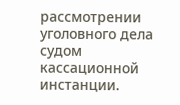рассмотрении уголовного дела судом кассационной инстанции.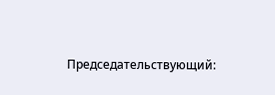Председательствующий: